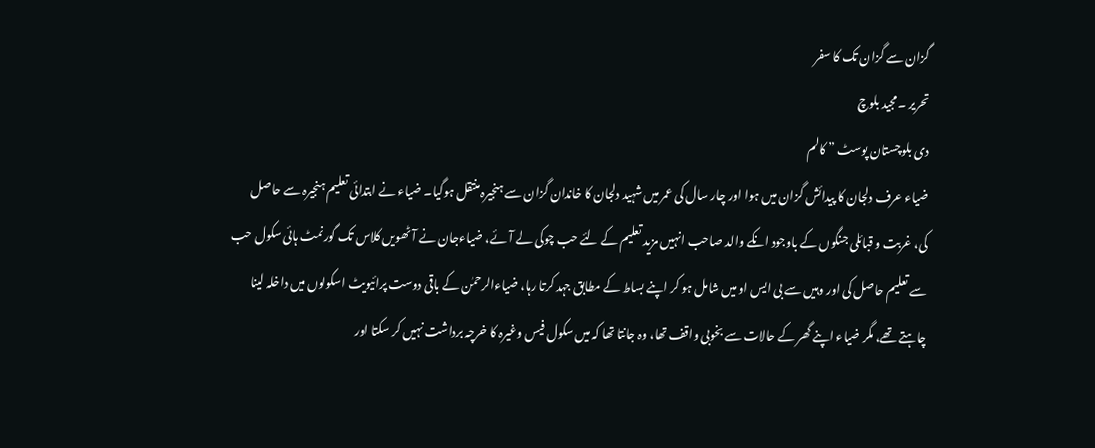گزان سے گزان تک کا سفر
تحریر ۔مجید بلوچ
دی بلوچستان پوسٹ ” کالم
ضیاء عرف دلجان کا پیدائش گزان میں ہوا اور چار سال کی عمر میں شہید دلجان کا خاندان گزان سے ہنجیرہ منتقل ہوگیا۔ ضیاء نے ابتدائی تعلیم ہنجیرہ سے حاصل کی، غربت و قبائلی جنگوں کے باوجود انکے والد صاحب انہیں مزید تعلیم کے لئے حب چوکی لے آئے، ضیاءجان نے آٹھویں کلاس تک گورنمٹ ہائی سکول حب سے تعلیم حاصل کی اور وہیں سے بی ایس او میں شامل ہو کر اپنے بساط کے مطابق جہد کرتا رہا، ضیاءالرحمٰن کے باقی دوست پرائیویٹ اسکولوں میں داخلہ لینا چاہتے تھے، مگر ضیاء اپنے گھر کے حالات سے بخوبی واقف تھا، وہ جانتا تھا کہ میں سکول فیس وغیرہ کا خرچہ برداشت نہیں کر سکتا اور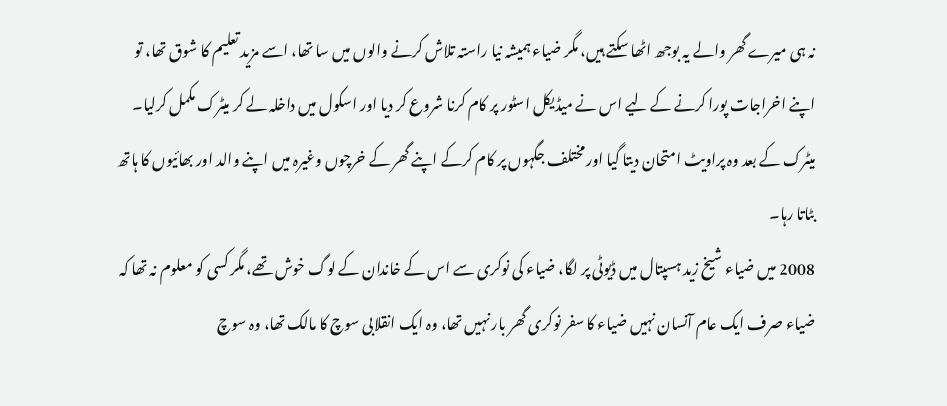نہ ہی میرے گھر والے یہ بوجھ اٹھا سکتے ہیں، مگر ضیاء ہمیشہ نیا راستہ تلاش کرنے والوں میں سا تھا، اسے مزید تعلیم کا شوق تھا، تو اپنے اخراجات پورا کرنے کے لیے اس نے میڈیکل اسٹور پر کام کرنا شروع کر دیا اور اسکول میں داخلہ لے کر میٹرک مکمل کرلیا۔ میٹرک کے بعد وہ پراویٹ امتحان دیتا گیا اور مختلف جگہوں پر کام کرکے اپنے گھر کے خرچوں وغیرہ میں اپنے والد اور بھائیوں کا ہاتھ بٹاتا رہا۔
2008 میں ضیاء شیخ زید ہسپتال میں ڈیوٹی پر لگا، ضیاء کی نوکری سے اس کے خاندان کے لوگ خوش تھے، مگر کسی کو معلوم نہ تھا کہ ضیاء صرف ایک عام آنسان نہیں ضیاء کا سفر نوکری گھر بار نہیں تھا، وہ ایک انقلابی سوچ کا مالک تھا، وہ سوچ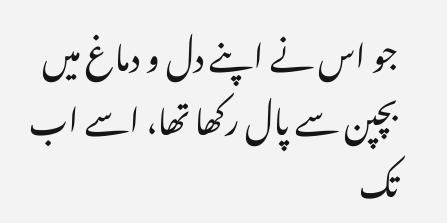جو اس نے اپنے دل و دماغ میں بچپن سے پال رکھا تھا، اسے اب تک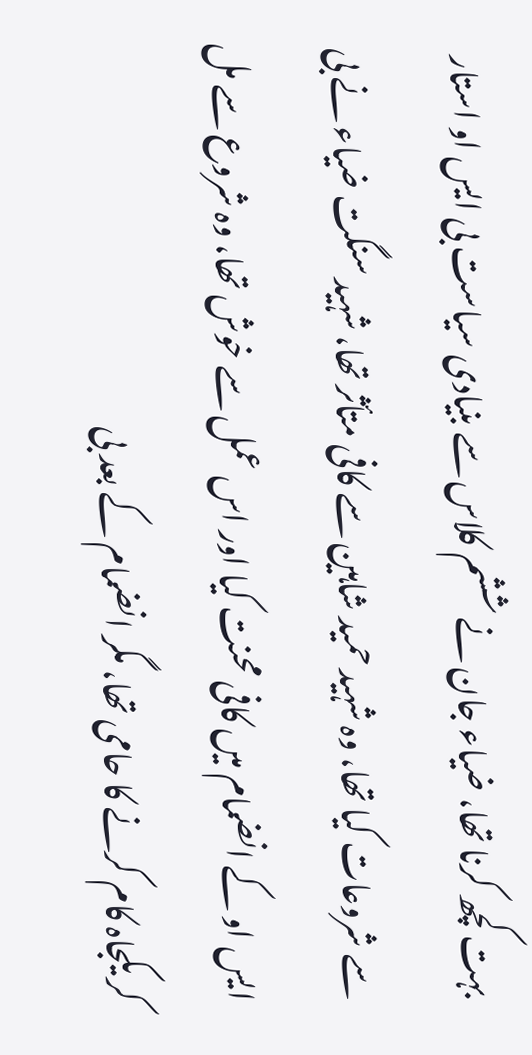بہت کچھ کرنا تھا، ضیاء جان نے ششم کلاس سے بنیادی سیاست بی ایس او استار سے شروعات کیا تھا، وہ شہید حمید شاہین سے کافی متأثر تھا، شہید سنگت ضیاء نے بی ایس او کے انضمام میں کافی محنت کیا اور اس عمل سے خوش تھا، وہ شروع سے مل کر یکجاہ کام کرنے کا حامی تھا، مگر انضمام کے بعد بی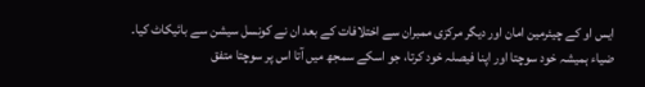ایس او کے چیئرمین امان اور دیگر مرکزی ممبران سے اختلافات کے بعد ان نے کونسل سیشن سے بائیکاٹ کیا۔
ضیاء ہمیشہ خود سوچتا اور اپنا فیصلہ خود کرتا، جو اسکے سمجھ میں آتا اس پر سوچتا متفق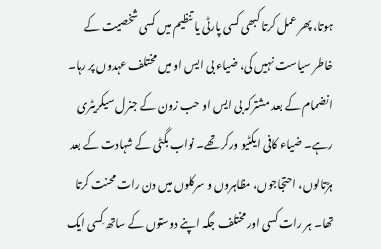ہوتا، پھر عمل کرتا کبھی کسی پارٹی یا تنظیم میں کسی شخصیت کے خاطر سیاست نہیں کی، ضیاء بی ایس او میں مختلف عہدوں پر رہا۔ انضمام کے بعد مشترکہ بی ایس او حب زون کے جنرل سیکریٹری رہے۔ ضیاء کافی ایکٹیو ورکر تھے۔ نواب بگٹی کے شہادت کے بعد ہڑتالوں، احتجاجوں، مظاہروں و سرکلوں میں دن رات محنت کرتا تھا۔ ہر رات کسی اور مختلف جگہ اپنے دوستوں کے ساتھ کِسی ایک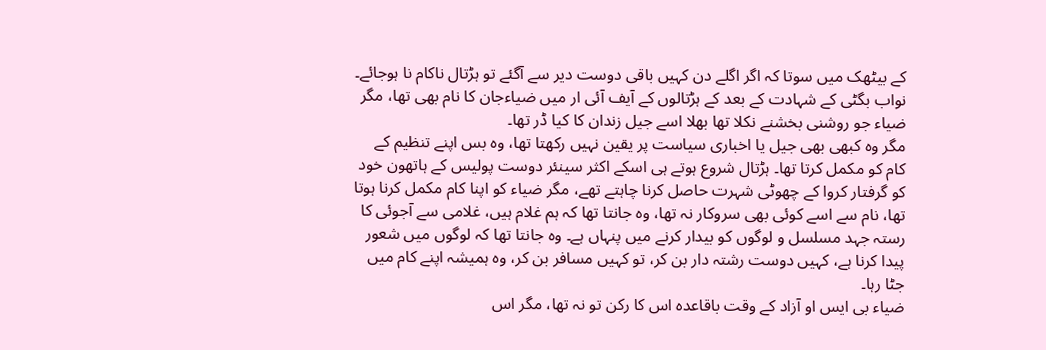کے بیٹھک میں سوتا کہ اگر اگلے دن کہیں باقی دوست دیر سے آگئے تو ہڑتال ناکام نا ہوجائے۔ نواب بگٹی کے شہادت کے بعد کے ہڑتالوں کے آیف آئی ار میں ضیاءجان کا نام بھی تھا، مگر ضیاء جو روشنی بخشنے نکلا تھا بھلا اسے جیل زندان کا کیا ڈر تھا۔
مگر وہ کبھی بھی جیل یا اخباری سیاست پر یقین نہیں رکھتا تھا، وہ بس اپنے تنظیم کے کام کو مکمل کرتا تھا۔ ہڑتال شروع ہوتے ہی اسکے اکثر سینئر دوست پولیس کے ہاتھون خود کو گرفتار کروا کے چھوٹی شہرت حاصل کرنا چاہتے تھے، مگر ضیاء کو اپنا کام مکمل کرنا ہوتا تھا، نام سے اسے کوئی بھی سروکار نہ تھا، وہ جانتا تھا کہ ہم غلام ہیں، غلامی سے آجوئی کا رستہ جہد مسلسل و لوگوں کو بیدار کرنے میں پنہاں ہے۔ وہ جانتا تھا کہ لوگوں میں شعور پیدا کرنا ہے، کہیں دوست رشتہ دار بن کر، تو کہیں مسافر بن کر، وہ ہمیشہ اپنے کام میں جٹا رہا۔
ضیاء بی ایس او آزاد کے وقت باقاعدہ اس کا رکن تو نہ تھا، مگر اس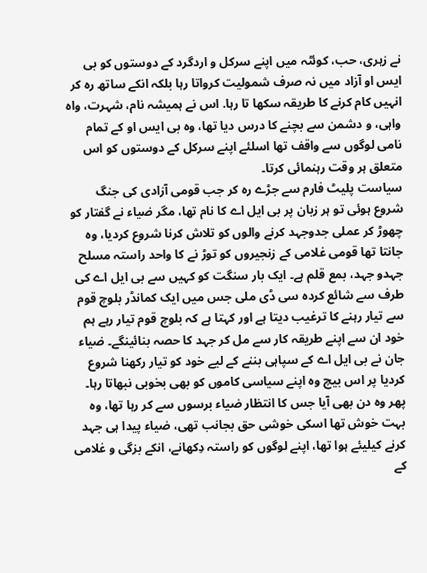نے زہری، حب، کوئٹہ میں اپنے سرکل و اردگرد کے دوستوں کو بی ایس او آزاد میں نہ صرف شمولیت کرواتا رہا بلکہ انکے ساتھ رہ کر انہیں کام کرنے کا طریقہ سکھا تا رہا. اس نے ہمیشہ نام، شہرت، واہ واہی، و دشمن سے بچنے کا درس دیا تھا، وہ بی ایس او کے تمام نامی لوگوں سے واقف تھا اسلئے اپنے سرکل کے دوستوں کو اس متعلق ہر وقت رہنمائی کرتا۔
سیاست پلیٹ فارم سے جڑے رہ کر جب قومی آزادی کی جنگ شروع ہوئی تو ہر زبان پر بی ایل اے کا نام تھا، مگر ضیاء نے گفتار کو چھوڑ کر عملی جدوجہد کرنے والوں کو تلاش کرنا شروع کردیا، وہ جانتا تھا قومی غلامی کے زنجیروں کو توڑ نے کا واحد راستہ مسلح جہدو جہد، بمع قلم ہے۔ ایک بار سنگت کو کہیں سے بی ایل اے کی طرف سے شائع کردہ سی ڈی ملی جس میں ایک کمانڈر بلوچ قوم سے تیار رہنے کا ترغیب دیتا ہے اور کہتا ہے کہ بلوچ قوم تیار رہے ہم خود ان سے اپنے طریقہ کار سے مل کر جہد کا حصہ بنائینگے۔ ضیاء جان نے بی ایل اے کے سپاہی بننے کے لیے خود کو تیار رکھنا شروع کردیا پر اس بیچ وہ اپنے سیاسی کاموں کو بھی بخوبی نبھاتا رہا۔
پھر وہ دن بھی آیا جس کا انتظار ضیاء برسوں سے کر رہا تھا، وہ بہت خوش تھا اسکی خوشی حق بجانب تھی، ضیاء پیدا ہی جہد کرنے کیلیئے ہوا تھا، اپنے لوگوں کو راستہ دِکھانے، انکے بزگی و غلامی کے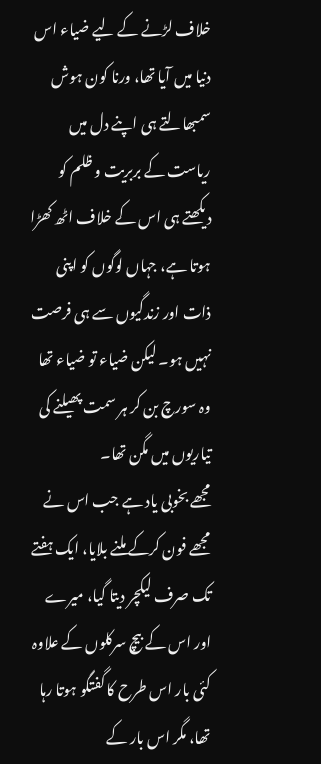خلاف لڑنے کے لیے ضیاء اس دنیا میں آیا تھا، ورنا کون ہوش سمبھالتے ہی اپنے دل میں ریاست کے بربریت و ظلم کو دیکھتے ہی اس کے خلاف اٹھ کھڑا ہوتا ہے، جہاں لوگوں کو اپنی ذات اور زندگیوں سے ہی فرصت نہیں ہو۔ لیکن ضیاء تو ضیاء تھا وہ سورچ بن کر ہر سمت پھیلنے کی تیاریوں میں مگن تھا۔
مجھے بخوبی یاد ہے جب اس نے مجھے فون کرکے ملنے بلایا، ایک ہفتے تک صرف لیکچر دیتا گیا، میرے اور اس کے بیچ سرکلوں کے علاوہ کئی بار اس طرح کا گفتگو ہوتا رہا تھا، مگر اس بار کے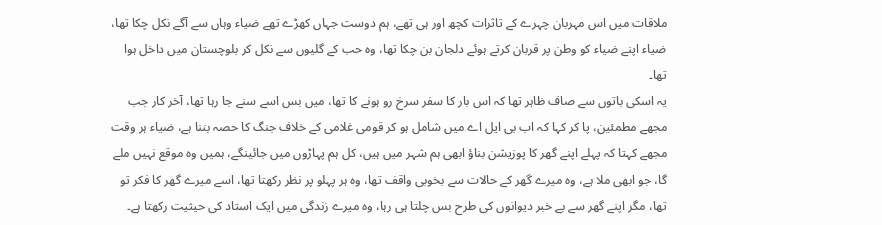ملاقات میں اس مہربان چہرے کے تاثرات کچھ اور ہی تھے، ہم دوست جہاں کھڑے تھے ضیاء وہاں سے آگے نکل چکا تھا، ضیاء اپنے ضیاء کو وطن پر قربان کرتے ہوئے دلجان بن چکا تھا، وہ حب کے گلیوں سے نکل کر بلوچستان میں داخل ہوا تھا۔
یہ اسکی باتوں سے صاف ظاہر تھا کہ اس بار کا سفر سرخ رو ہونے کا تھا، میں بس اسے سنے جا رہا تھا، آخر کار جب مجھے مطمئین، پا کر کہا کہ اب بی ایل اے میں شامل ہو کر قومی غلامی کے خلاف جنگ کا حصہ بننا ہے، ضیاء ہر وقت مجھے کہتا کہ پہلے اپنے گھر کا پوزیشن بناؤ ابھی ہم شہر میں ہیں، کل ہم پہاڑوں میں جائینگے، ہمیں وہ موقع نہیں ملے گا، جو ابھی ملا ہے، وہ میرے گھر کے حالات سے بخوبی واقف تھا، وہ ہر پہلو پر نظر رکھتا تھا، اسے میرے گھر کا فکر تو تھا، مگر اپنے گھر سے بے خبر دیوانوں کی طرح بس چلتا ہی رہا، وہ میرے زندگی میں ایک استاد کی حیثیت رکھتا ہے۔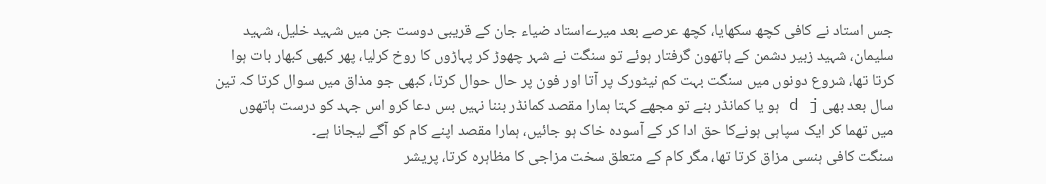جس استاد نے کافی کچھ سکھایا، کچھ عرصے بعد میرےاستاد ضیاء جان کے قریبی دوست جن میں شہید خلیل، شہید سلیمان، شہید زبیر دشمن کے ہاتھون گرفتار ہوئے تو سنگت نے شہر چھوڑ کر پہاڑوں کا روخ کرلیا، پھر کبھی کبھار بات ہوا کرتا تھا، شروع دونوں میں سنگت بہت کم نیٹورک پر آتا اور فون پر حال حوال کرتا، کبھی جو مذاق میں سوال کرتا کہ تین سال بعد بھی d j ہو یا کمانڈر بنے تو مجھے کہتا ہمارا مقصد کمانڈر بننا نہیں بس دعا کرو اس جہد کو درست ہاتھوں میں تھما کر ایک سپاہی ہونےکا حق ادا کر کے آسودہ خاک ہو جائیں، ہمارا مقصد اپنے کام کو آگے لیجانا ہے۔
سنگت کافی ہنسی مزاق کرتا تھا، مگر کام کے متعلق سخت مزاجی کا مظاہرہ کرتا، پریشر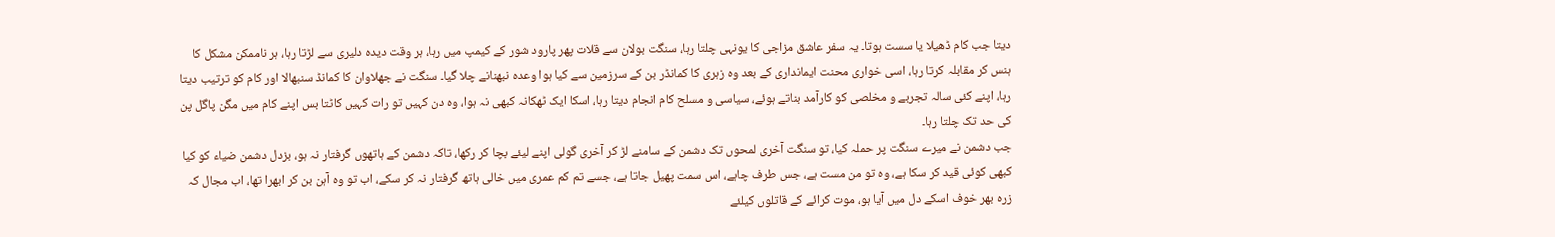دیتا جب کام ڈھیلا یا سست ہوتا۔ یہ سفر عاشق مزاجی کا یونہی چلتا رہا، سنگت بولان سے قلات پھر پارود شور کے کیمپ میں رہا، ہر وقت دیدہ دلیری سے لڑتا رہا، ہر ناممکن مشکل کا ہنس کر مقابلہ کرتا رہا، اسی خواری محنت ایمانداری کے بعد وہ زہری کا کمانڈر بن کے سرزمین سے کیا ہوا وعدہ نبھنانے چلا گیا۔ سنگت نے جھلاوان کا کمانڈ سنبھالا اور کام کو ترتیب دیتا رہا، اپنے کئی سالہ تجربے و مخلصی کو کارآمد بناتے ہوئے، سیاسی و مسلح کام انجام دیتا رہا، اسکا ایک ٹھکانہ کبھی نہ ہوا، وہ دن کہیں تو رات کہیں کاٹتا بس اپنے کام میں مگن پاگل پن کی حد تک چلتا رہا۔
جب دشمن نے میرے سنگت پر حملہ کیا، تو سنگت آخری لمحوں تک دشمن کے سامنے لڑ کر آخری گولی اپنے لیئے بچا کر رکھا، تاکہ دشمن کے ہاتھوں گرفتار نہ ہو، بزدل دشمن ضیاء کو کیا کبھی کوئی قید کر سکا ہے، وہ تو من مست ہے، جس طرف چاہے، اس سمت پھیل جاتا ہے، جسے تم کم عمری میں خالی ہاتھ گرفتار نہ کر سکے، اب تو وہ آہن بن کر ابھرا تھا، اب مجال کہ زرہ بھر خوف اسکے دل میں آیا ہو، موت کرائے کے قاتلوں کیلئے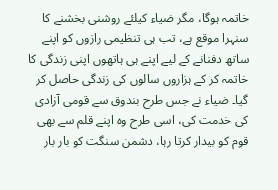خاتمہ ہوگا، مگر ضیاء کیلئے روشنی بخشنے کا سنہرا موقع ہے، تب ہی تنظیمی رازوں کو اپنے ساتھ دفنانے کے لیے اپنے ہی ہاتھوں اپنی زندگی کا خاتمہ کر کے ہزاروں سالوں کی زندگی حاصل کر گیا۔ ضیاء نے جس طرح بندوق سے قومی آزادی کی خدمت کی، اسی طرح وہ اپنے قلم سے بھی قوم کو بیدار کرتا رہا، دشمن سنگت کو بار بار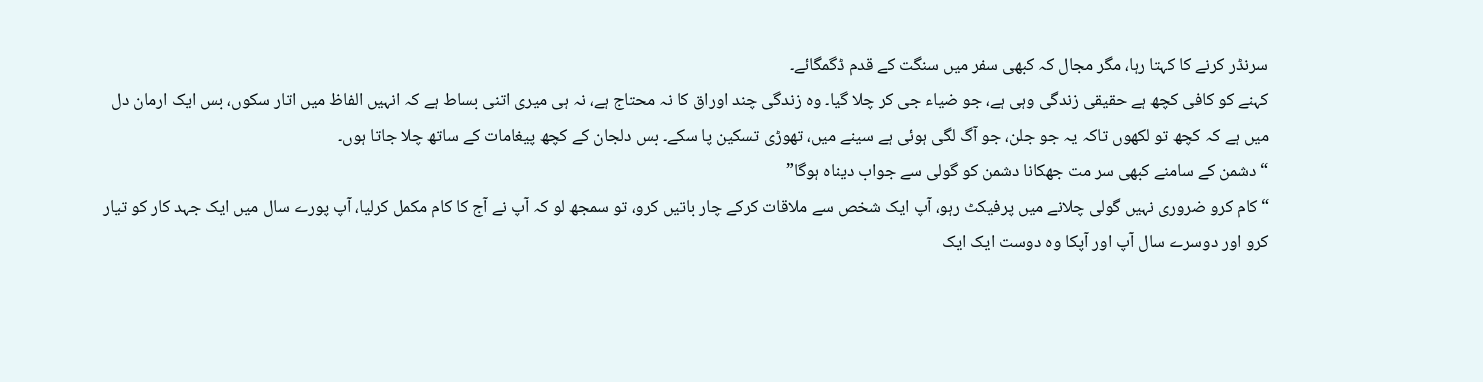سرنڈر کرنے کا کہتا رہا، مگر مجال کہ کبھی سفر میں سنگت کے قدم ڈگمگائے۔
کہنے کو کافی کچھ ہے حقیقی زندگی وہی ہے، جو ضیاء جی کر چلا گیا۔ وہ زندگی چند اوراق کا نہ محتاج ہے، نہ ہی میری اتنی بساط ہے کہ انہیں الفاظ میں اتار سکوں، بس ایک ارمان دل میں ہے کہ کچھ تو لکھوں تاکہ یہ جو جلن، جو آگ لگی ہوئی ہے سینے میں، تھوڑی تسکین پا سکے۔ بس دلجان کے کچھ پیغامات کے ساتھ چلا جاتا ہوں۔
“دشمن کے سامنے کبھی سر مت جھکانا دشمن کو گولی سے جواب دیناہ ہوگا”
“کام کرو ضروری نہیں گولی چلانے میں پرفیکٹ رہو، آپ ایک شخص سے ملاقات کرکے چار باتیں کرو، تو سمجھ لو کہ آپ نے آج کا کام مکمل کرلیا، آپ پورے سال میں ایک جہد کار کو تیار کرو اور دوسرے سال آپ اور آپکا وہ دوست ایک ایک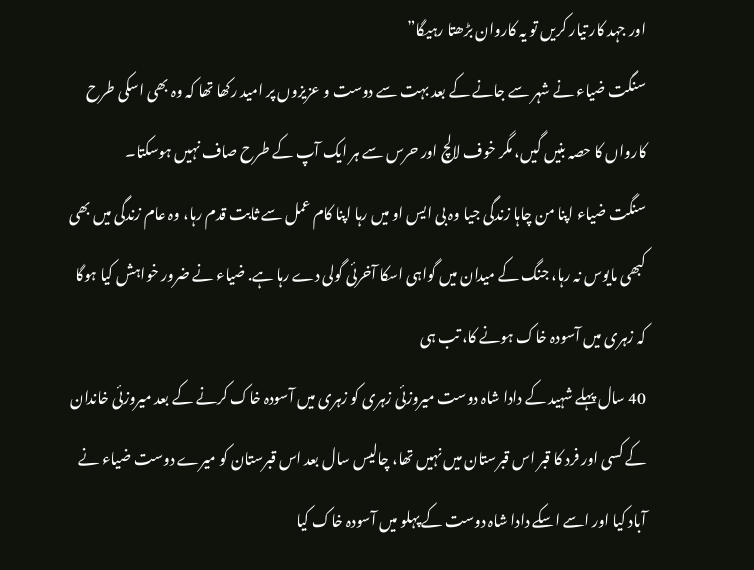اور جہد کار تیار کریں تو یہ کاروان بڑھتا رہیگا”
سنگت ضیاء نے شہر سے جانے کے بعد بہت سے دوست و عزیزوں پر امید رکھا تھا کہ وہ بھی اسکی طرح کارواں کا حصہ بنیں گیں، مگر خوف لالچ اور حرس سے ہر ایک آپ کے طرح صاف نہیں ہوسکتا۔
سنگت ضیاء اپنا من چاہا زندگی جیا وہ بی ایس او میں رہا اپنا کام عمل سے ثابت قدم رہا، وہ عام زندگی میں بھی کبھی مایوس نہ رہا، جنگ کے میدان میں گواہی اسکا آخرئی گولی دے رہا ہے. ضیاء نے ضرور خواہش کیا ہوگا کہ زہری میں آسودہ خاک ہونے کا، تب ہی
40 سال پہلے شہید کے دادا شاہ دوست میروزئی زہری کو زہری میں آسودہ خاک کرنے کے بعد میروزئی خاندان کے کسی اور فرد کا قبر اس قبرستان میں نہیں تھا، چالیس سال بعد اس قبرستان کو میرے دوست ضیاء نے آباد کیا اور اسے اسکے دادا شاہ دوست کے پہلو میں آسودہ خاک کیا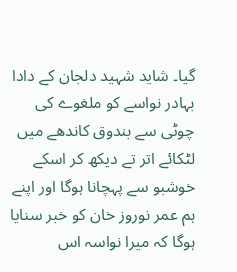گیا۔ شاید شہید دلجان کے دادا بہادر نواسے کو ملغوے کی چوٹی سے بندوق کاندھے میں لٹکائے اتر تے دیکھ کر اسکے خوشبو سے پہچانا ہوگا اور اپنے ہم عمر نوروز خان کو خبر سنایا ہوگا کہ میرا نواسہ اس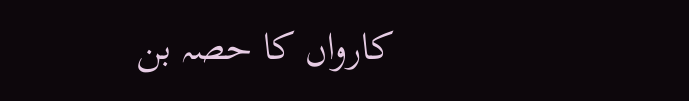کارواں کا حصہ بن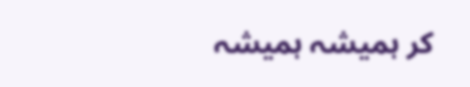کر ہمیشہ ہمیشہ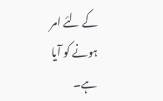کے لئے امر ہونے کو آیا ہے۔